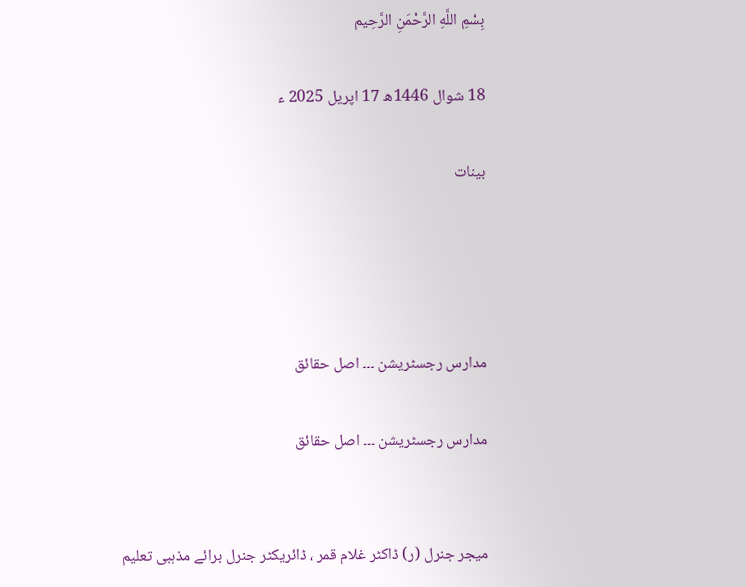بِسْمِ اللَّهِ الرَّحْمَنِ الرَّحِيم

18 شوال 1446ھ 17 اپریل 2025 ء

بینات




مدارس رجسٹریشن ۔۔۔ اصل حقائق

مدارس رجسٹریشن ۔۔۔ اصل حقائق


میجر جنرل (ر) ڈاکٹر غلام قمر ، ڈائریکٹر جنرل برائے مذہبی تعلیم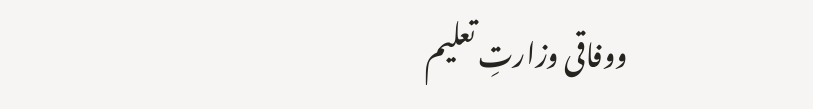ووفاقی وزارتِ تعلیم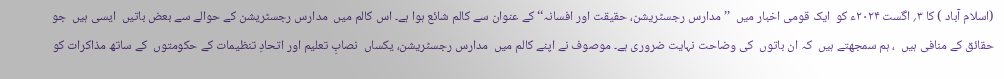(اسلام آباد ) کا ۳؍ اگست ۲۰۲۴ء کو  ایک قومی اخبار میں  ’’مدارس رجسٹریشن، حقیقت اور افسانہ‘‘ کے عنوان سے کالم شائع ہوا ہے۔ اس کالم میں  مدارس رجسٹریشن کے حوالے سے بعض باتیں  ایسی ہیں  جو حقائق کے منافی ہیں  ، ہم سمجھتے ہیں  کہ ان باتوں  کی وضاحت نہایت ضروری ہے۔ موصوف نے اپنے کالم میں  مدارس رجسٹریشن، یکساں  نصابِ تعلیم اور اتحادِ تنظیمات کے حکومتوں  کے ساتھ مذاکرات کو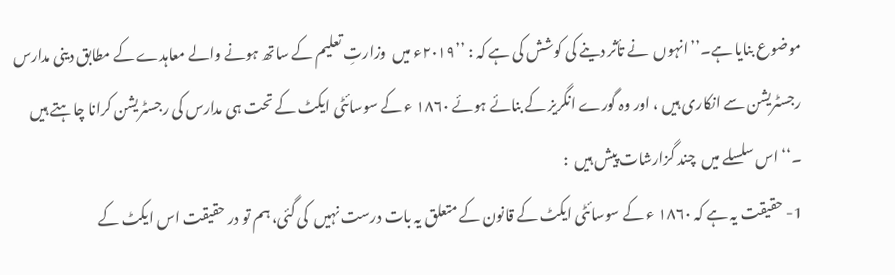موضوع بنایا ہے۔’’انہوں  نے تأثر دینے کی کوشش کی ہے کہ : ’’۲۰۱۹ء میں  وزارتِ تعلیم کے ساتھ ہونے والے معاہدے کے مطابق دینی مدارس رجسٹریشن سے انکاری ہیں ، اور وہ گورے انگریز کے بنائے ہوئے ۱۸۶۰ ء کے سوسائٹی ایکٹ کے تحت ہی مدارس کی رجسٹریشن کرانا چاہتے ہیں ۔‘‘ اس سلسلے میں  چند گزارشات پیش ہیں  :
1- حقیقت یہ ہے کہ ۱۸۶۰ ء کے سوسائٹی ایکٹ کے قانون کے متعلق یہ بات درست نہیں  کی گئی، ہم تو در حقیقت اس ایکٹ کے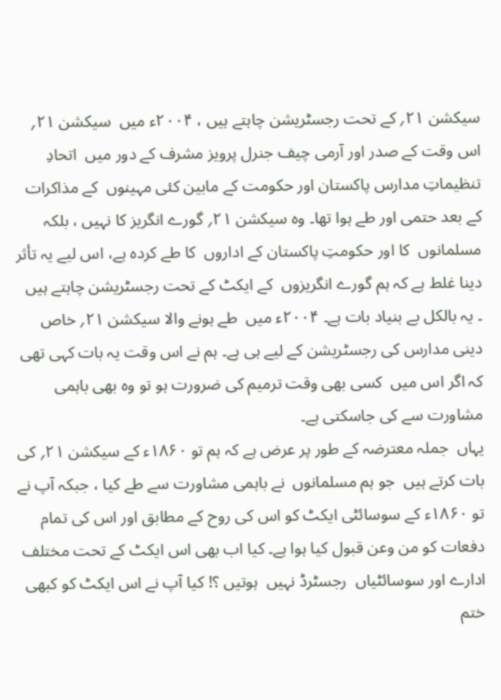سیکشن ۲۱؍ کے تحت رجسٹریشن چاہتے ہیں ، ۲۰۰۴ء میں  سیکشن ۲۱؍ اس وقت کے صدر اور آرمی چیف جنرل پرویز مشرف کے دور میں  اتحادِ تنظیماتِ مدارس پاکستان اور حکومت کے مابین کئی مہینوں  کے مذاکرات کے بعد حتمی اور طے ہوا تھا۔ وہ سیکشن ۲۱؍ گورے انگریز کا نہیں ، بلکہ مسلمانوں  کا اور حکومتِ پاکستان کے اداروں  کا طے کردہ ہے، اس لیے یہ تأثر دینا غلط ہے کہ ہم گورے انگریزوں  کے ایکٹ کے تحت رجسٹریشن چاہتے ہیں  ۔ یہ بالکل بے بنیاد بات ہے۔ ۲۰۰۴ء میں  طے ہونے والا سیکشن ۲۱؍ خاص دینی مدارس کی رجسٹریشن کے لیے ہی ہے۔ ہم نے اس وقت یہ بات کہی تھی کہ اگر اس میں  کسی بھی وقت ترمیم کی ضرورت ہو تو وہ بھی باہمی مشاورت سے کی جاسکتی ہے۔
یہاں  جملہ معترضہ کے طور پر عرض ہے کہ ہم تو ۱۸۶۰ء کے سیکشن ۲۱؍ کی بات کرتے ہیں  جو ہم مسلمانوں  نے باہمی مشاورت سے طے کیا ، جبکہ آپ نے تو ۱۸۶۰ء کے سوسائٹی ایکٹ کو اس کی روح کے مطابق اور اس کی تمام دفعات کو من وعن قبول کیا ہوا ہے۔ کیا اب بھی اس ایکٹ کے تحت مختلف ادارے اور سوسائٹیاں  رجسٹرڈ نہیں  ہوتیں ؟! کیا آپ نے اس ایکٹ کو کبھی ختم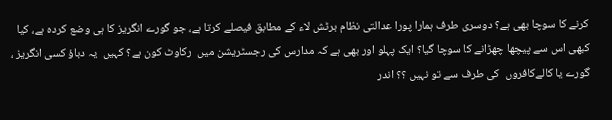کرنے کا سوچا بھی ہے؟ دوسری طرف ہمارا پورا عدالتی نظام برٹش لاء کے مطابق فیصلے کرتا ہے، جو گورے انگریز کا ہی وضع کردہ ہے، کیا کبھی اس سے پیچھا چھڑانے کا سوچا گیا؟ ایک پہلو اور بھی ہے کہ مدارس کی رجسٹریشن میں  رکاوٹ کون ہے؟ کہیں  یہ دباؤ کسی انگریز ، گورے یا کالےکافروں  کی طرف سے تو نہیں ؟؟ اندر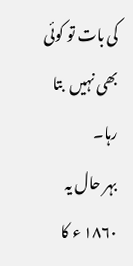کی بات تو کوئی بھی نہیں  بتا رہا۔
بہر حال یہ ۱۸۶۰ ء کا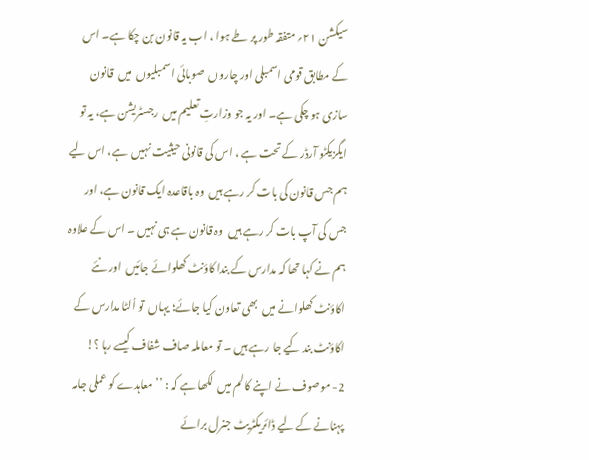سیکشن ۲۱؍ متفقہ طور پر طے ہوا ، اب یہ قانون بن چکا ہے۔ اس کے مطابق قومی اسمبلی اور چاروں  صوبائی اسمبلیوں  میں  قانون سازی ہو چکی ہے۔ اور یہ جو وزارتِ تعلیم میں  رجسٹریشن ہے، یہ تو ایگزیکٹو آرڈر کے تحت ہے ، اس کی قانونی حیثیت نہیں  ہے، اس لیے ہم جس قانون کی بات کر رہے ہیں  وہ باقاعدہ ایک قانون ہے، اور جس کی آپ بات کر رہے ہیں  وہ قانون ہے ہی نہیں ۔ اس کے علاوہ ہم نے کہا تھا کہ مدارس کے بندا کاؤنٹ کھلوائے جائیں  اور نئے اکاؤنٹ کھلوانے میں  بھی تعاون کیا جائے؛ یہاں  تو اُلٹا مدارس کے اکاؤنٹ بند کیے جا رہے ہیں ۔ تو معاملہ صاف شفاف کیسے رہا ؟!
2- موصوف نے اپنے کالم میں  لکھا ہے کہ : ’’معاہدے کو عملی جامہ پہنانے کے لیے ڈائریکٹریٹ جنرل برائے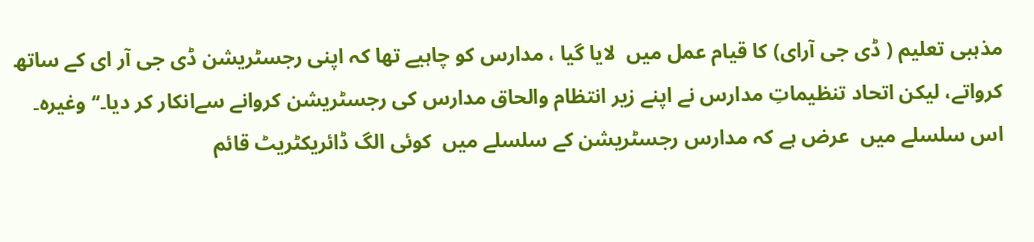مذہبی تعلیم ( ڈی جی آرای) کا قیام عمل میں  لایا گیا ، مدارس کو چاہیے تھا کہ اپنی رجسٹریشن ڈی جی آر ای کے ساتھ کرواتے، لیکن اتحاد تنظیماتِ مدارس نے اپنے زیر انتظام والحاق مدارس کی رجسٹریشن کروانے سےانکار کر دیا۔‘‘ وغیرہ۔
اس سلسلے میں  عرض ہے کہ مدارس رجسٹریشن کے سلسلے میں  کوئی الگ ڈائریکٹریٹ قائم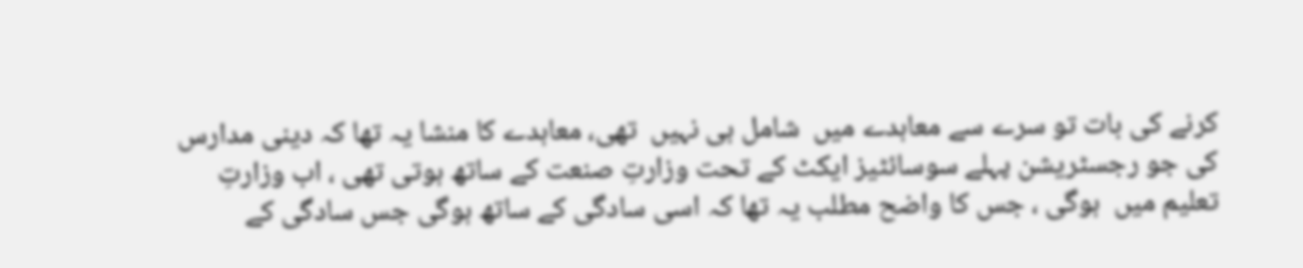کرنے کی بات تو سرے سے معاہدے میں  شامل ہی نہیں  تھی، معاہدے کا منشا یہ تھا کہ دینی مدارس کی جو رجسٹریشن پہلے سوسائٹیز ایکٹ کے تحت وزارتِ صنعت کے ساتھ ہوتی تھی ، اب وزارتِ تعلیم میں  ہوگی ، جس کا واضح مطلب یہ تھا کہ اسی سادگی کے ساتھ ہوگی جس سادگی کے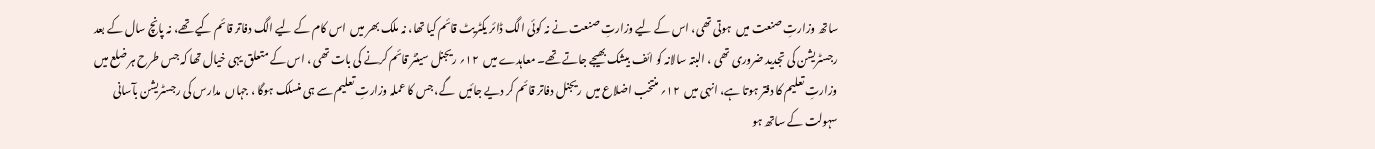ساتھ وزارتِ صنعت میں  ہوتی تھی، اس کے لیے وزارتِ صنعت نے نہ کوئی الگ ڈائر یکٹریٹ قائم کیا تھا، نہ ملک بھر میں  اس کام کے لیے الگ دفاتر قائم کیے تھے، نہ پانچ سال کے بعد رجسٹریشن کی تجدید ضروری تھی ، البتہ سالانہ کو ائف بیشک بھیجے جاتے تھے۔ معاہدے میں  ۱۲؍ ریجنل سینٹر قائم کرنے کی بات تھی ، اس کے متعلق یہی خیال تھا کہ جس طرح ہر ضلع میں  وزارتِ تعلیم کا دفتر ہوتا ہے، انہی میں  ۱۲؍ منتخب اضلاع میں  ریجنل دفاتر قائم کر دیے جائیں  گے، جس کا عملہ وزارتِ تعلیم سے ہی منسلک ہوگا ، جہاں  مدارس کی رجسٹریشن بآسانی سہولت کے ساتھ ہو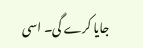جایا کرے گی۔ اسی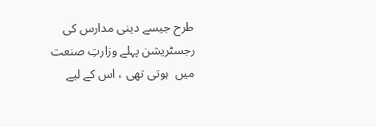طرح جیسے دینی مدارس کی رجسٹریشن پہلے وزارتِ صنعت میں  ہوتی تھی ، اس کے لیے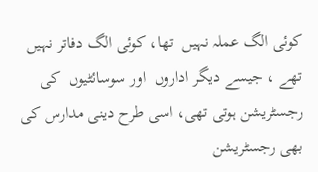کوئی الگ عملہ نہیں  تھا، کوئی الگ دفاتر نہیں  تھے ، جیسے دیگر اداروں  اور سوسائٹیوں  کی رجسٹریشن ہوتی تھی، اسی طرح دینی مدارس کی بھی رجسٹریشن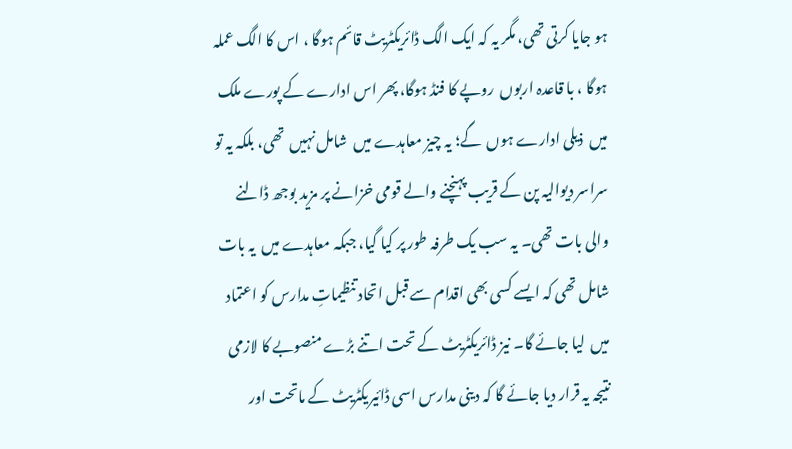ہو جایا کرتی تھی، مگر یہ کہ ایک الگ ڈائریکٹریٹ قائم ہوگا ، اس کا الگ عملہ ہوگا ، با قاعدہ اربوں  روپے کا فنڈ ہوگا، پھر اس ادارے کے پورے ملک میں  ذیلی ادارے ہوں  گے؛ یہ چیز معاہدے میں  شامل نہیں  تھی، بلکہ یہ تو سراسر دیوالیہ پن کے قریب پہنچنے والے قومی خزانے پر مزید بوجھ ڈالنے والی بات تھی۔ یہ سب یک طرفہ طور پر کیا گیا، جبکہ معاہدے میں  یہ بات شامل تھی کہ ایسے کسی بھی اقدام سے قبل اتحاد تنظیماتِ مدارس کو اعتماد میں  لیا جائے گا۔ نیز ڈائریکٹریٹ کے تحت اتنے بڑے منصوبے کا لازمی نتیجہ یہ قرار دیا جائے گا کہ دینی مدارس اسی ڈائیریکٹریٹ کے ماتحت اور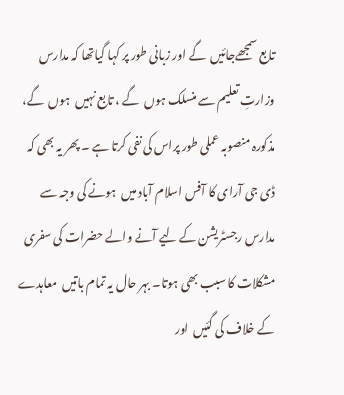تابع سمجھےجائیں  گے اور زبانی طور پر کہا گیاتھا کہ مدارس وزارتِ تعلیم سے منسلک ہوں  گے ، تابع نہیں  ہوں  گے، مذکورہ منصوبہ عملی طور پراس کی نفی کرتا ہے ۔ پھر یہ بھی کہ ڈی جی آرای کا آفس اسلام آباد میں  ہونے کی وجہ سے مدارس رجسٹریشن کے لیے آنے والے حضرات کی سفری مشکلات کا سبب بھی ہوتا۔ بہر حال یہ تمام باتیں  معاہدے کے خلاف کی گئیں  اور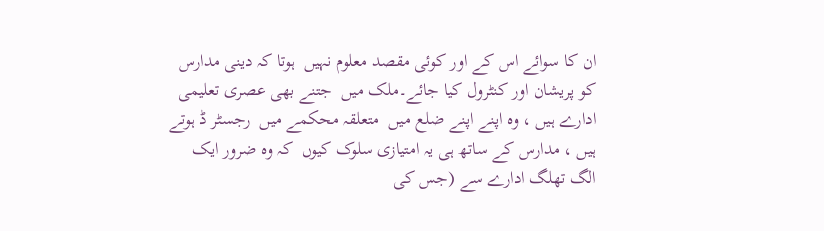ان کا سوائے اس کے اور کوئی مقصد معلوم نہیں  ہوتا کہ دینی مدارس کو پریشان اور کنٹرول کیا جائے۔ملک میں  جتنے بھی عصری تعلیمی ادارے ہیں ، وہ اپنے اپنے ضلع میں  متعلقہ محکمے میں  رجسٹر ڈ ہوتے ہیں ، مدارس کے ساتھ ہی یہ امتیازی سلوک کیوں  کہ وہ ضرور ایک الگ تھلگ ادارے سے (جس کی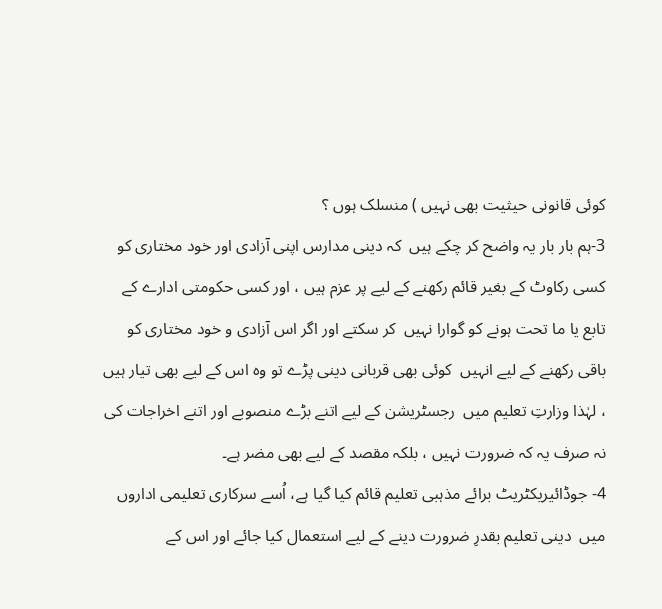کوئی قانونی حیثیت بھی نہیں ) منسلک ہوں ؟
3-ہم بار بار یہ واضح کر چکے ہیں  کہ دینی مدارس اپنی آزادی اور خود مختاری کو کسی رکاوٹ کے بغیر قائم رکھنے کے لیے پر عزم ہیں ، اور کسی حکومتی ادارے کے تابع یا ما تحت ہونے کو گوارا نہیں  کر سکتے اور اگر اس آزادی و خود مختاری کو باقی رکھنے کے لیے انہیں  کوئی بھی قربانی دینی پڑے تو وہ اس کے لیے بھی تیار ہیں ، لہٰذا وزارتِ تعلیم میں  رجسٹریشن کے لیے اتنے بڑے منصوبے اور اتنے اخراجات کی نہ صرف یہ کہ ضرورت نہیں ، بلکہ مقصد کے لیے بھی مضر ہے۔
4- جوڈائیریکٹریٹ برائے مذہبی تعلیم قائم کیا گیا ہے، اُسے سرکاری تعلیمی اداروں  میں  دینی تعلیم بقدرِ ضرورت دینے کے لیے استعمال کیا جائے اور اس کے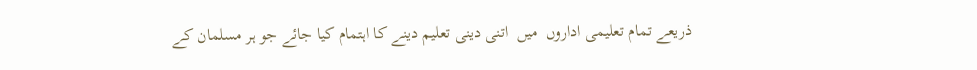ذریعے تمام تعلیمی اداروں  میں  اتنی دینی تعلیم دینے کا اہتمام کیا جائے جو ہر مسلمان کے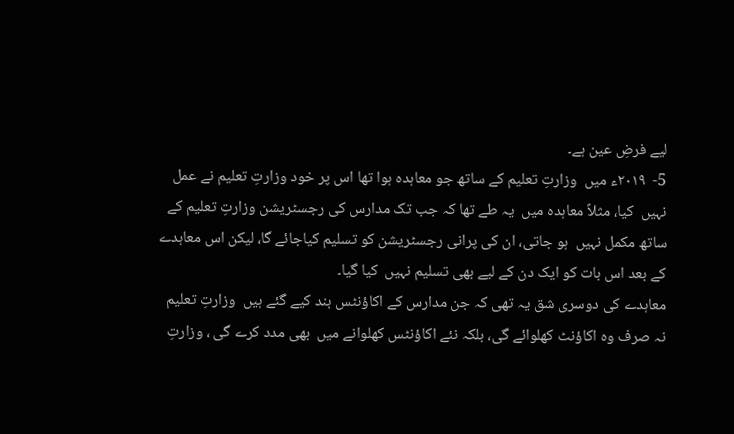لیے فرضِ عین ہے۔
5-  ۲۰۱۹ء میں  وزارتِ تعلیم کے ساتھ جو معاہدہ ہوا تھا اس پر خود وزارتِ تعلیم نے عمل نہیں  کیا، مثلاً معاہدہ میں  یہ طے تھا کہ جب تک مدارس کی رجسٹریشن وزارتِ تعلیم کے ساتھ مکمل نہیں  ہو جاتی، ان کی پرانی رجسٹریشن کو تسلیم کیاجائے گا، لیکن اس معاہدے کے بعد اس بات کو ایک دن کے لیے بھی تسلیم نہیں  کیا گیا۔
معاہدے کی دوسری شق یہ تھی کہ جن مدارس کے اکاؤنٹس بند کیے گئے ہیں  وزارتِ تعلیم نہ صرف وہ اکاؤنٹ کھلوائے گی، بلکہ نئے اکاؤنٹس کھلوانے میں  بھی مدد کرے گی ، وزارتِ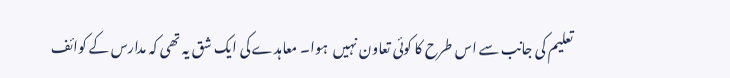تعلیم کی جانب سے اس طرح کا کوئی تعاون نہیں  ہوا۔ معاہدے کی ایک شق یہ تھی کہ مدارس کے کوائف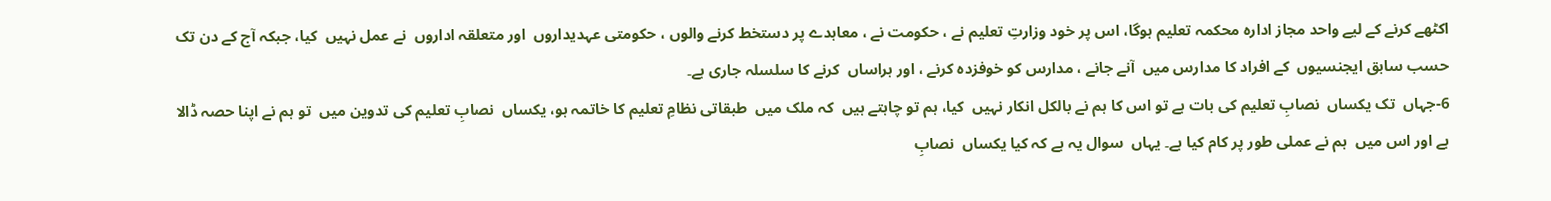اکٹھے کرنے کے لیے واحد مجاز ادارہ محکمہ تعلیم ہوگا، اس پر خود وزارتِ تعلیم نے ، حکومت نے ، معاہدے پر دستخط کرنے والوں ، حکومتی عہدیداروں  اور متعلقہ اداروں  نے عمل نہیں  کیا، جبکہ آج کے دن تک حسب سابق ایجنسیوں  کے افراد کا مدارس میں  آنے جانے ، مدارس کو خوفزدہ کرنے ، اور ہراساں  کرنے کا سلسلہ جاری ہے۔
6-جہاں  تک یکساں  نصابِ تعلیم کی بات ہے تو اس کا ہم نے بالکل انکار نہیں  کیا، ہم تو چاہتے ہیں  کہ ملک میں  طبقاتی نظامِ تعلیم کا خاتمہ ہو، یکساں  نصابِ تعلیم کی تدوین میں  تو ہم نے اپنا حصہ ڈالا ہے اور اس میں  ہم نے عملی طور پر کام کیا ہے۔ یہاں  سوال یہ ہے کہ کیا یکساں  نصابِ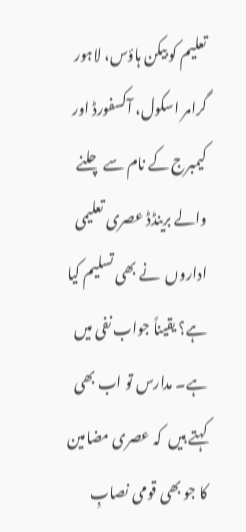تعلیم کو بیکن ہاؤس، لاہور گرامر اسکول، آکسفورڈ اور کیمبرج کے نام سے چلنے والے برینڈڈ عصری تعلیمی اداروں  نے بھی تسلیم کیا ہے؟ یقیناً جواب نفی میں  ہے۔ مدارس تو اب بھی کہتے ہیں  کہ عصری مضامین کا جو بھی قومی نصابِ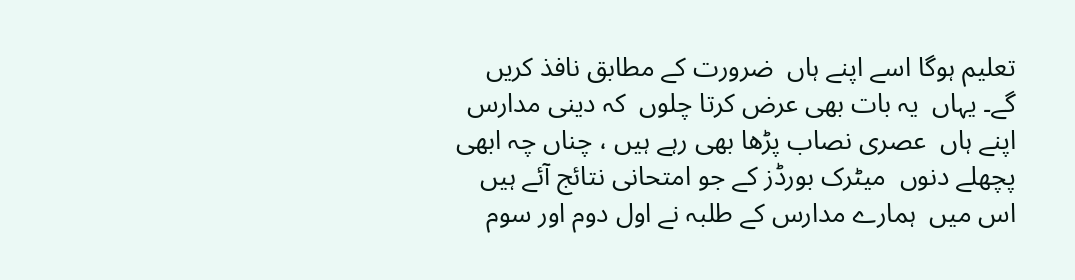تعلیم ہوگا اسے اپنے ہاں  ضرورت کے مطابق نافذ کریں  گے۔ یہاں  یہ بات بھی عرض کرتا چلوں  کہ دینی مدارس اپنے ہاں  عصری نصاب پڑھا بھی رہے ہیں ، چناں چہ ابھی پچھلے دنوں  میٹرک بورڈز کے جو امتحانی نتائج آئے ہیں  اس میں  ہمارے مدارس کے طلبہ نے اول دوم اور سوم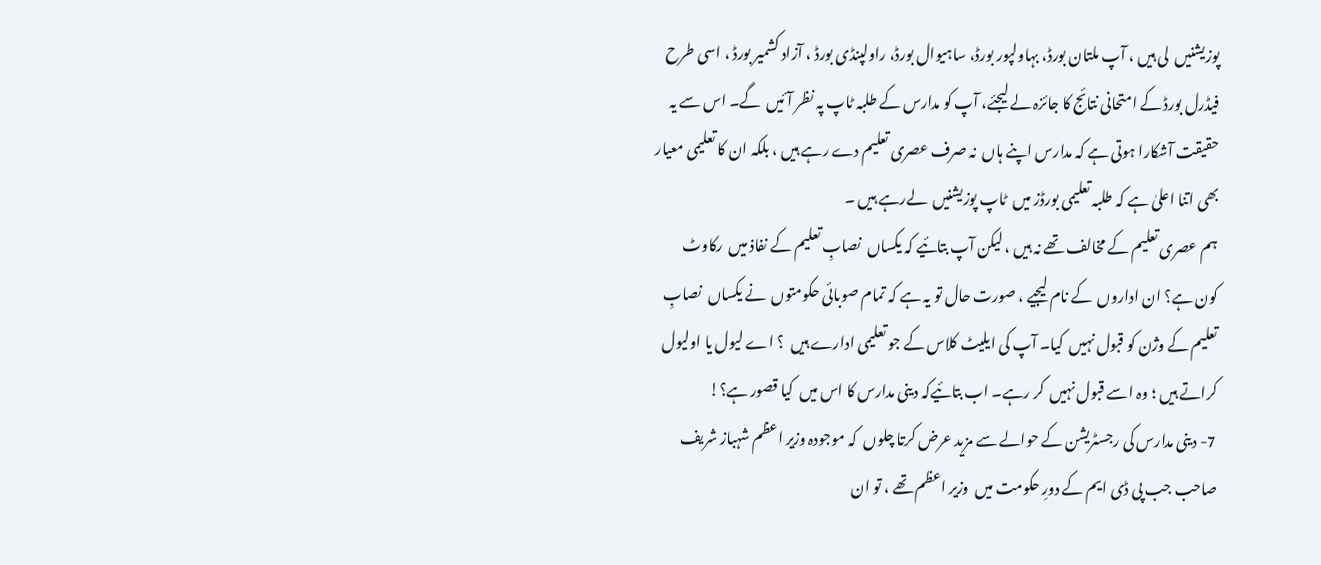پوزیشنیں  لی ہیں ، آپ ملتان بورڈ، بہاولپور بورڈ، ساہیوال بورڈ، راولپنڈی بورڈ ، آزاد کشمیر بورڈ ، اسی طرح فیڈرل بورڈ کے امتحانی نتائج کا جائزہ لے لیجئے، آپ کو مدارس کے طلبہ ٹاپ پہ نظر آئیں  گے۔ اس سے یہ حقیقت آشکارا ہوتی ہے کہ مدارس اپنے ہاں  نہ صرف عصری تعلیم دے رہے ہیں ، بلکہ ان کا تعلیمی معیار بھی اتنا اعلیٰ ہے کہ طلبہ تعلیمی بورڈز میں  ٹاپ پوزیشنیں  لےرہے ہیں ۔
ہم عصری تعلیم کے مخالف تھے نہ ہیں ، لیکن آپ بتائیے کہ یکساں  نصابِ تعلیم کے نفاذ میں  رکاوٹ کون ہے؟ ان اداروں  کے نام لیجیے ، صورت حال تو یہ ہے کہ تمام صوبائی حکومتوں  نے یکساں  نصابِ تعلیم کے وژن کو قبول نہیں  کیا۔ آپ کی ایلیٹ کلاس کے جو تعلیمی ادارے ہیں  ؟ اے لیول یا اولیول کراتے ہیں ؛ وہ اسے قبول نہیں  کر رہے۔ اب بتائیےکہ دینی مدارس کا اس میں  کیا قصور ہے؟!
7- دینی مدارس کی رجسٹریشن کے حوالے سے مزید عرض کرتا چلوں  کہ موجودہ وزیر اعظم شہباز شریف صاحب جب پی ڈی ایم کے دورِ حکومت میں  وزیر اعظم تھے ، تو ان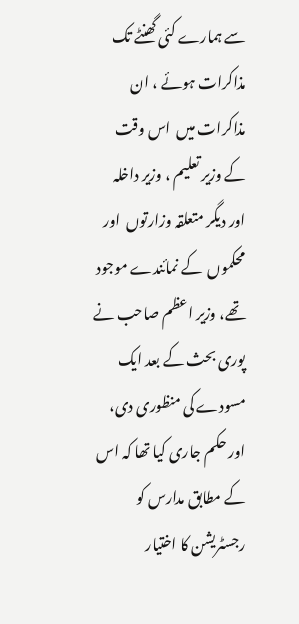سے ہمارے کئی گھنٹے تک مذاکرات ہوئے ، ان مذاکرات میں  اس وقت کے وزیر تعلیم ، وزیر داخلہ اور دیگر متعلقہ وزارتوں  اور محکموں  کے نمائندے موجود تھے، وزیر اعظم صاحب نے پوری بحث کے بعد ایک مسودے کی منظوری دی، اور حکم جاری کیا تھا کہ اس کے مطابق مدارس کو رجسٹریشن کا اختیار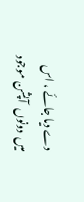دے دیا جائے ، اس میں  دونوں  آپشن موجود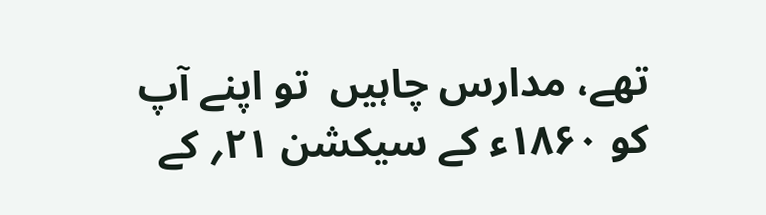تھے، مدارس چاہیں  تو اپنے آپ کو ۱۸۶۰ء کے سیکشن ۲۱؍ کے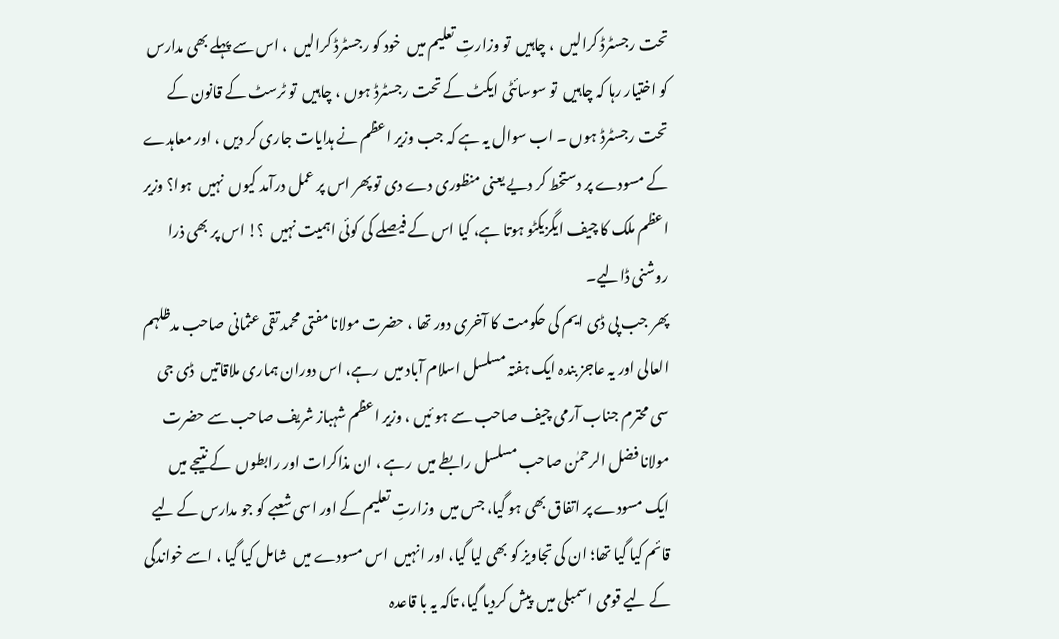تحت رجسٹرڈ کرالیں  ، چاہیں  تو وزارتِ تعلیم میں  خود کو رجسٹرڈ کرالیں  ، اس سے پہلے بھی مدارس کو اختیار رہا کہ چاہیں  تو سوسائٹی ایکٹ کے تحت رجسٹرڈ ہوں ، چاہیں  تو ٹرسٹ کے قانون کے تحت رجسٹرڈ ہوں ۔ اب سوال یہ ہے کہ جب وزیر اعظم نے ہدایات جاری کر دیں ، اور معاہدے کے مسودے پر دستخط کر دیے یعنی منظوری دے دی تو پھر اس پر عمل درآمد کیوں  نہیں  ہوا؟ وزیر اعظم ملک کا چیف ایگزیکٹو ہوتا ہے، کیا اس کے فیصلے کی کوئی اہمیت نہیں  ؟! اس پر بھی ذرا روشنی ڈالیے۔
پھر جب پی ڈی ایم کی حکومت کا آخری دور تھا ، حضرت مولانا مفتی محمد تقی عثمانی صاحب مدظلہم العالی اور یہ عاجز بندہ ایک ہفتہ مسلسل اسلام آباد میں  رہے، اس دوران ہماری ملاقاتیں  ڈی جی سی محترم جناب آرمی چیف صاحب سے ہو ئیں ، وزیر اعظم شہباز شریف صاحب سے حضرت مولانا فضل الرحمٰن صاحب مسلسل رابطے میں  رہے ، ان مذاکرات اور رابطوں  کے نتیجے میں  ایک مسودے پر اتفاق بھی ہو گیا، جس میں  وزارتِ تعلیم کے اور اسی شعبے کو جو مدارس کے لیے قائم کیا گیا تھا؛ ان کی تجاویز کو بھی لیا گیا، اور انہیں  اس مسودے میں  شامل کیا گیا ، اسے خواندگی کے لیے قومی اسمبلی میں  پیش کردیا گیا، تاکہ یہ با قاعدہ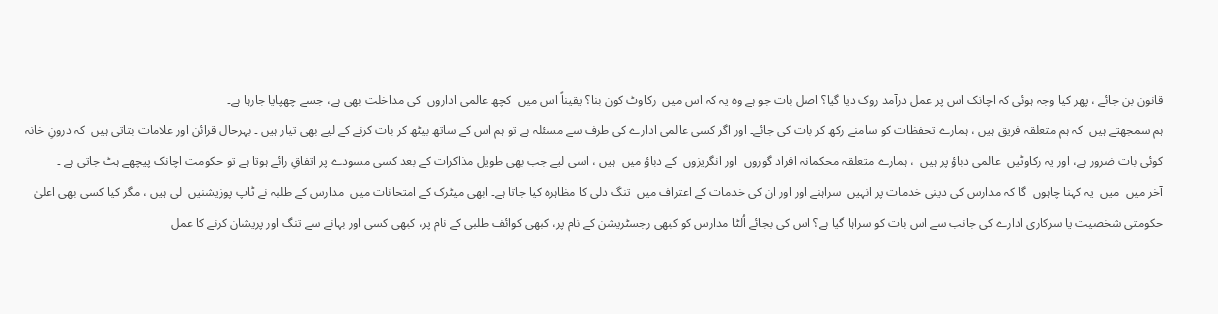قانون بن جائے ، پھر کیا وجہ ہوئی کہ اچانک اس پر عمل درآمد روک دیا گیا؟ اصل بات جو ہے وہ یہ کہ اس میں  رکاوٹ کون بنا؟ یقیناً اس میں  کچھ عالمی اداروں  کی مداخلت بھی ہے، جسے چھپایا جارہا ہے۔
ہم سمجھتے ہیں  کہ ہم متعلقہ فریق ہیں ، ہمارے تحفظات کو سامنے رکھ کر بات کی جائے۔ اور اگر کسی عالمی ادارے کی طرف سے مسئلہ ہے تو ہم اس کے ساتھ بیٹھ کر بات کرنے کے لیے بھی تیار ہیں ۔ بہرحال قرائن اور علامات بتاتی ہیں  کہ درونِ خانہ کوئی بات ضرور ہے، اور یہ رکاوٹیں  عالمی دباؤ پر ہیں  ، ہمارے متعلقہ محکمانہ افراد گوروں  اور انگریزوں  کے دباؤ میں  ہیں ، اسی لیے جب بھی طویل مذاکرات کے بعد کسی مسودے پر اتفاقِ رائے ہوتا ہے تو حکومت اچانک پیچھے ہٹ جاتی ہے ۔
آخر میں  میں  یہ کہنا چاہوں  گا کہ مدارس کی دینی خدمات پر انہیں  سراہنے اور اور ان کی خدمات کے اعتراف میں  تنگ دلی کا مظاہرہ کیا جاتا ہے۔ ابھی میٹرک کے امتحانات میں  مدارس کے طلبہ نے ٹاپ پوزیشنیں  لی ہیں ، مگر کیا کسی بھی اعلیٰ حکومتی شخصیت یا سرکاری ادارے کی جانب سے اس بات کو سراہا گیا ہے؟ اس کی بجائے اُلٹا مدارس کو کبھی رجسٹریشن کے نام پر، کبھی کوائف طلبی کے نام پر، کبھی کسی اور بہانے سے تنگ اور پریشان کرنے کا عمل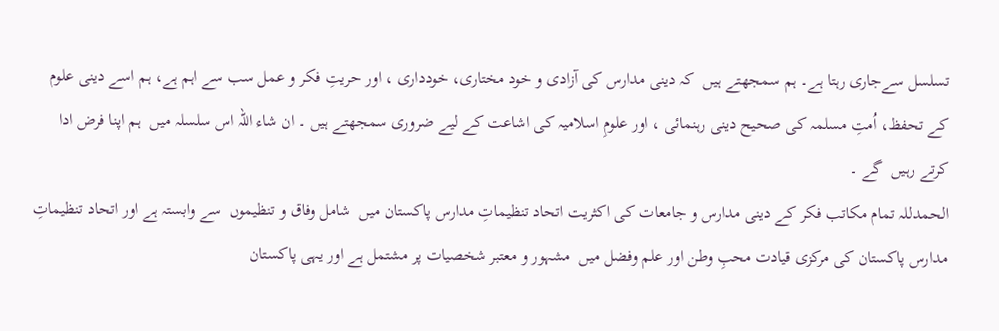تسلسل سےجاری رہتا ہے۔ ہم سمجھتے ہیں  کہ دینی مدارس کی آزادی و خود مختاری، خودداری ، اور حریتِ فکر و عمل سب سے اہم ہے، ہم اسے دینی علوم کے تحفظ، اُمتِ مسلمہ کی صحیح دینی رہنمائی ، اور علومِ اسلامیہ کی اشاعت کے لیے ضروری سمجھتے ہیں ۔ ان شاء اللہ اس سلسلہ میں  ہم اپنا فرض ادا کرتے رہیں  گے ۔
الحمدللہ تمام مکاتب فکر کے دینی مدارس و جامعات کی اکثریت اتحاد تنظیماتِ مدارس پاکستان میں  شامل وفاق و تنظیموں  سے وابستہ ہے اور اتحاد تنظیماتِ مدارس پاکستان کی مرکزی قیادت محبِ وطن اور علم وفضل میں  مشہور و معتبر شخصیات پر مشتمل ہے اور یہی پاکستان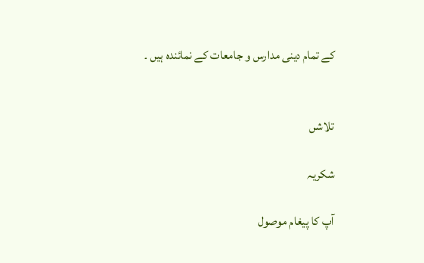کے تمام دینی مدارس و جامعات کے نمائندہ ہیں ۔


تلاشں

شکریہ

آپ کا پیغام موصول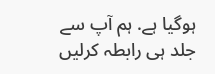ہوگیا ہے. ہم آپ سے جلد ہی رابطہ کرلیں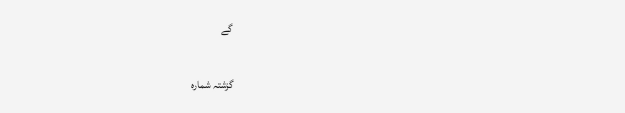گے

گزشتہ شمارہ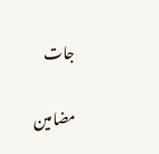جات

مضامین